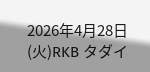2026年4月28日(火)RKB タダイ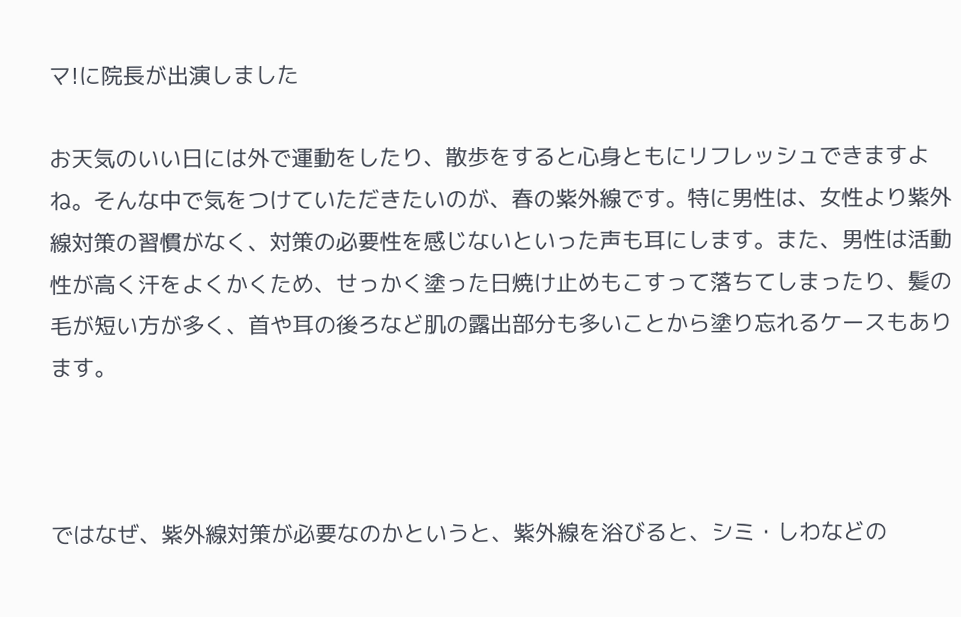マ!に院長が出演しました

お天気のいい日には外で運動をしたり、散歩をすると心身ともにリフレッシュできますよね。そんな中で気をつけていただきたいのが、春の紫外線です。特に男性は、女性より紫外線対策の習慣がなく、対策の必要性を感じないといった声も耳にします。また、男性は活動性が高く汗をよくかくため、せっかく塗った日焼け止めもこすって落ちてしまったり、髪の毛が短い方が多く、首や耳の後ろなど肌の露出部分も多いことから塗り忘れるケースもあります。



ではなぜ、紫外線対策が必要なのかというと、紫外線を浴びると、シミ・しわなどの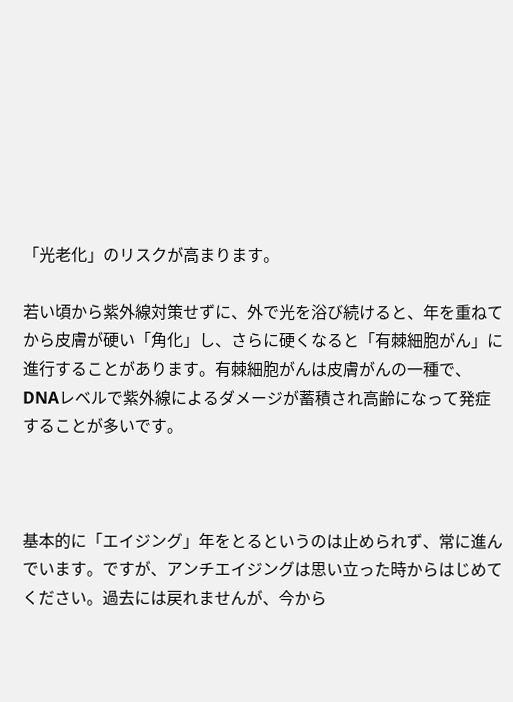「光老化」のリスクが高まります。

若い頃から紫外線対策せずに、外で光を浴び続けると、年を重ねてから皮膚が硬い「角化」し、さらに硬くなると「有棘細胞がん」に進行することがあります。有棘細胞がんは皮膚がんの一種で、DNAレベルで紫外線によるダメージが蓄積され高齢になって発症することが多いです。



基本的に「エイジング」年をとるというのは止められず、常に進んでいます。ですが、アンチエイジングは思い立った時からはじめてください。過去には戻れませんが、今から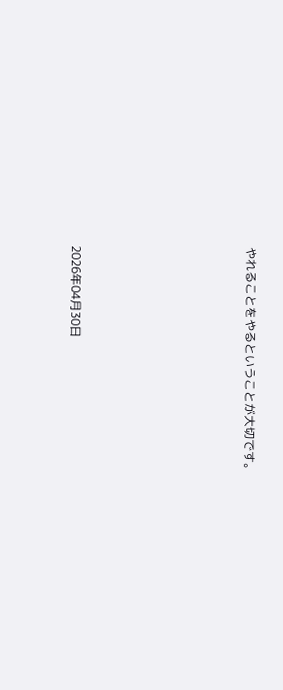やれることをやるということが大切です。









2026年04月30日